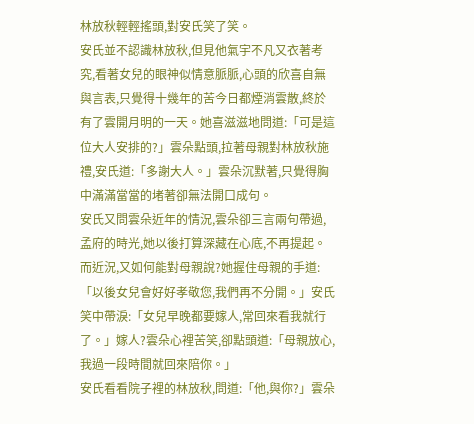林放秋輕輕搖頭,對安氏笑了笑。
安氏並不認識林放秋,但見他氣宇不凡又衣著考究,看著女兒的眼神似情意脈脈,心頭的欣喜自無與言表,只覺得十幾年的苦今日都煙消雲散,終於有了雲開月明的一天。她喜滋滋地問道:「可是這位大人安排的?」雲朵點頭,拉著母親對林放秋施禮,安氏道:「多謝大人。」雲朵沉默著,只覺得胸中滿滿當當的堵著卻無法開口成句。
安氏又問雲朵近年的情況,雲朵卻三言兩句帶過,孟府的時光,她以後打算深藏在心底,不再提起。而近況,又如何能對母親說?她握住母親的手道:「以後女兒會好好孝敬您,我們再不分開。」安氏笑中帶淚:「女兒早晚都要嫁人,常回來看我就行了。」嫁人?雲朵心裡苦笑,卻點頭道:「母親放心,我過一段時間就回來陪你。」
安氏看看院子裡的林放秋,問道:「他,與你?」雲朵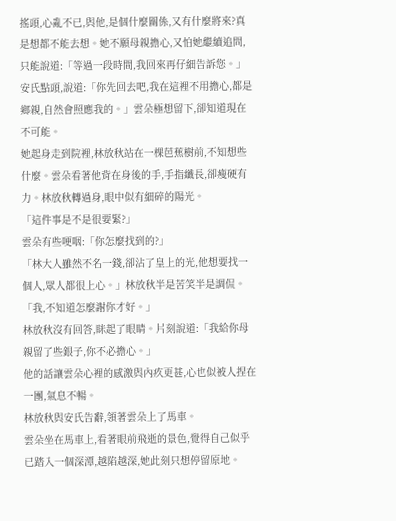搖頭,心亂不已,與他,是個什麼關係,又有什麼將來?真是想都不能去想。她不願母親擔心,又怕她繼續追問,只能說道:「等過一段時間,我回來再仔細告訴您。」
安氏點頭,說道:「你先回去吧,我在這裡不用擔心,都是鄉親,自然會照應我的。」雲朵極想留下,卻知道現在不可能。
她起身走到院裡,林放秋站在一棵芭蕉樹前,不知想些什麼。雲朵看著他背在身後的手,手指纖長,卻瘦硬有力。林放秋轉過身,眼中似有細碎的陽光。
「這件事是不是很要緊?」
雲朵有些哽咽:「你怎麼找到的?」
「林大人雖然不名一錢,卻沾了皇上的光,他想要找一個人,眾人都很上心。」林放秋半是苦笑半是調侃。
「我,不知道怎麼謝你才好。」
林放秋沒有回答,眯起了眼睛。片刻說道:「我給你母親留了些銀子,你不必擔心。」
他的話讓雲朵心裡的感激與內疚更甚,心也似被人捏在一團,氣息不暢。
林放秋與安氏告辭,領著雲朵上了馬車。
雲朵坐在馬車上,看著眼前飛逝的景色,覺得自己似乎已踏入一個深潭,越陷越深,她此刻只想停留原地。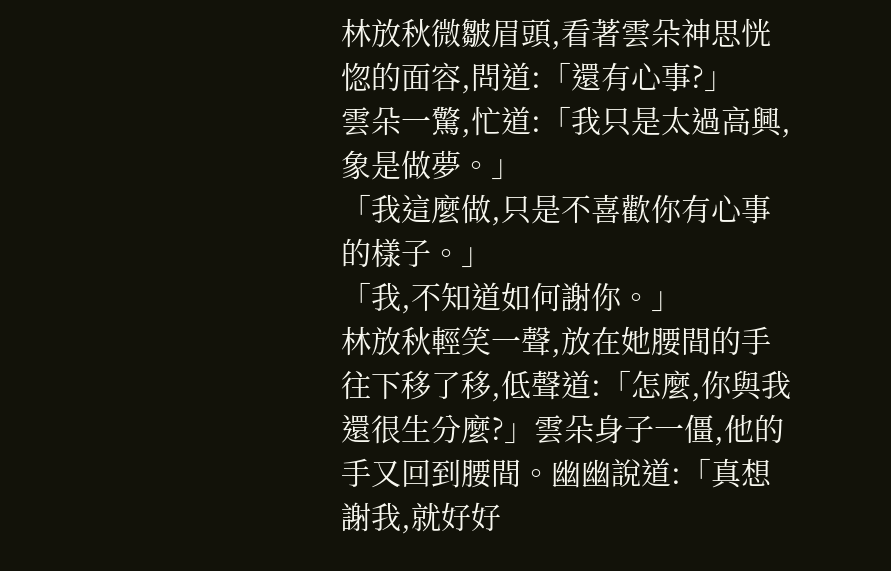林放秋微皺眉頭,看著雲朵神思恍惚的面容,問道:「還有心事?」
雲朵一驚,忙道:「我只是太過高興,象是做夢。」
「我這麼做,只是不喜歡你有心事的樣子。」
「我,不知道如何謝你。」
林放秋輕笑一聲,放在她腰間的手往下移了移,低聲道:「怎麼,你與我還很生分麼?」雲朵身子一僵,他的手又回到腰間。幽幽說道:「真想謝我,就好好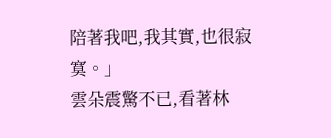陪著我吧,我其實,也很寂寞。」
雲朵震驚不已,看著林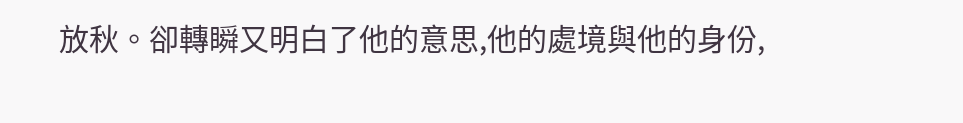放秋。卻轉瞬又明白了他的意思,他的處境與他的身份,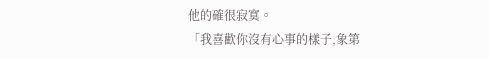他的確很寂寞。
「我喜歡你沒有心事的樣子,象第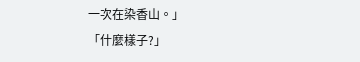一次在染香山。」
「什麼樣子?」